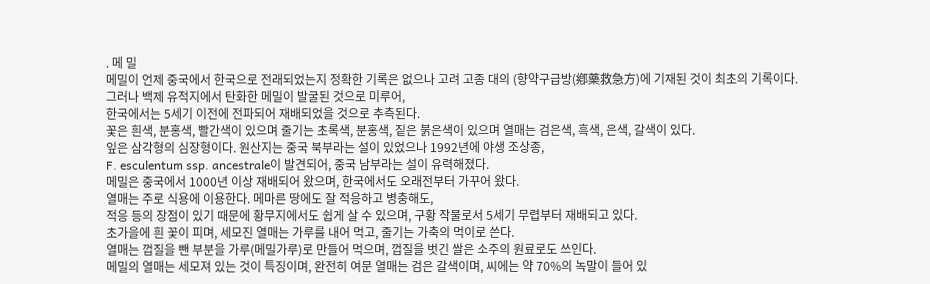. 메 밀
메밀이 언제 중국에서 한국으로 전래되었는지 정확한 기록은 없으나 고려 고종 대의 (향약구급방(鄕藥救急方)에 기재된 것이 최초의 기록이다.
그러나 백제 유적지에서 탄화한 메밀이 발굴된 것으로 미루어,
한국에서는 5세기 이전에 전파되어 재배되었을 것으로 추측된다.
꽃은 흰색, 분홍색, 빨간색이 있으며 줄기는 초록색, 분홍색, 짙은 붉은색이 있으며 열매는 검은색, 흑색, 은색, 갈색이 있다.
잎은 삼각형의 심장형이다. 원산지는 중국 북부라는 설이 있었으나 1992년에 야생 조상종,
F. esculentum ssp. ancestrale이 발견되어, 중국 남부라는 설이 유력해졌다.
메밀은 중국에서 1000년 이상 재배되어 왔으며, 한국에서도 오래전부터 가꾸어 왔다.
열매는 주로 식용에 이용한다. 메마른 땅에도 잘 적응하고 병충해도,
적응 등의 장점이 있기 때문에 황무지에서도 쉽게 살 수 있으며, 구황 작물로서 5세기 무렵부터 재배되고 있다.
초가을에 흰 꽃이 피며, 세모진 열매는 가루를 내어 먹고, 줄기는 가축의 먹이로 쓴다.
열매는 껍질을 뺀 부분을 가루(메밀가루)로 만들어 먹으며, 껍질을 벗긴 쌀은 소주의 원료로도 쓰인다.
메밀의 열매는 세모져 있는 것이 특징이며, 완전히 여문 열매는 검은 갈색이며, 씨에는 약 70%의 녹말이 들어 있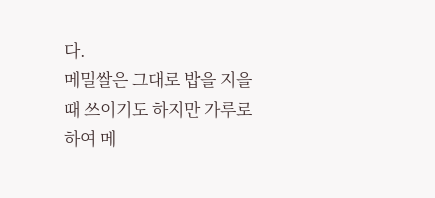다.
메밀쌀은 그대로 밥을 지을 때 쓰이기도 하지만 가루로 하여 메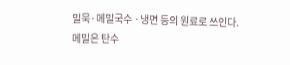밀묵·메밀국수 ·냉면 등의 원료로 쓰인다.
메밀은 탄수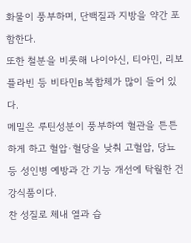화물이 풍부하며, 단백질과 지방을 약간 포함한다.
또한 철분을 비롯해 나이아신, 티아민, 리보플라빈 등 비타민B 복합체가 많이 들어 있다.
메밀은 루틴성분이 풍부하여 혈관을 튼튼하게 하고 혈압·혈당을 낮춰 고혈압, 당뇨 등 성인병 예방과 간 기능 개선에 탁월한 건강식품이다.
찬 성질로 체내 열과 습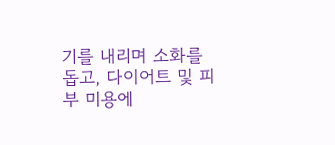기를 내리며 소화를 돕고, 다이어트 및 피부 미용에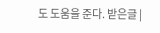도 도움을 준다. 받은글 |